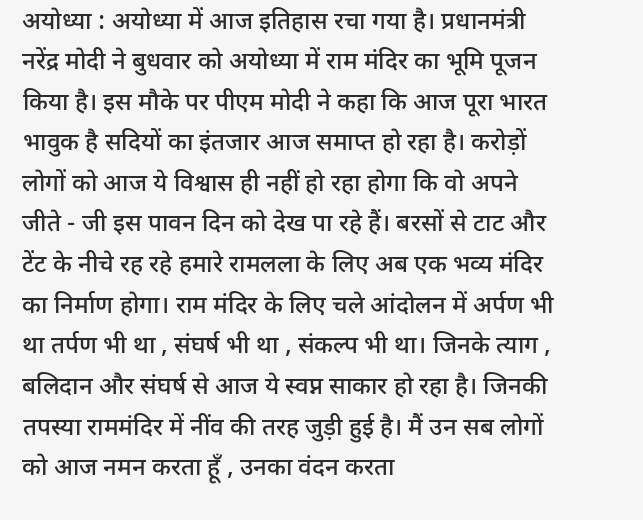अयोध्या : अयोध्या में आज इतिहास रचा गया है। प्रधानमंत्री नरेंद्र मोदी ने बुधवार को अयोध्या में राम मंदिर का भूमि पूजन किया है। इस मौके पर पीएम मोदी ने कहा कि आज पूरा भारत भावुक है सदियों का इंतजार आज समाप्त हो रहा है। करोड़ों लोगों को आज ये विश्वास ही नहीं हो रहा होगा कि वो अपने जीते - जी इस पावन दिन को देख पा रहे हैं। बरसों से टाट और टेंट के नीचे रह रहे हमारे रामलला के लिए अब एक भव्य मंदिर का निर्माण होगा। राम मंदिर के लिए चले आंदोलन में अर्पण भी था तर्पण भी था , संघर्ष भी था , संकल्प भी था। जिनके त्याग , बलिदान और संघर्ष से आज ये स्वप्न साकार हो रहा है। जिनकी तपस्या राममंदिर में नींव की तरह जुड़ी हुई है। मैं उन सब लोगों को आज नमन करता हूँ , उनका वंदन करता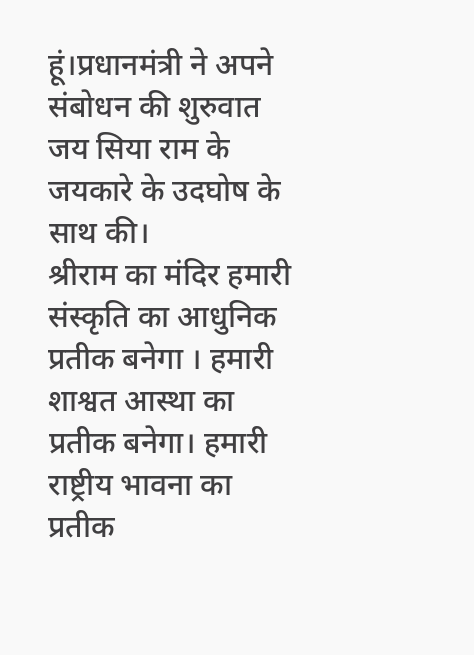हूं।प्रधानमंत्री ने अपने संबोधन की शुरुवात जय सिया राम के जयकारे के उदघोष के साथ की।
श्रीराम का मंदिर हमारी संस्कृति का आधुनिक प्रतीक बनेगा । हमारी शाश्वत आस्था का प्रतीक बनेगा। हमारी राष्ट्रीय भावना का प्रतीक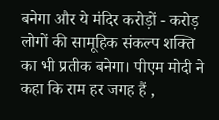बनेगा और ये मंदिर करोड़ों - करोड़ लोगों की सामूहिक संकल्प शक्ति का भी प्रतीक बनेगा। पीएम मोदी ने कहा कि राम हर जगह हैं ,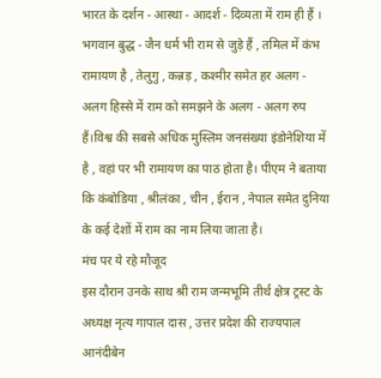भारत के दर्शन - आस्था - आदर्श - दिव्यता में राम ही हैं । भगवान बुद्ध - जैन धर्म भी राम से जुड़े हैं , तमिल में कंभ रामायण है , तेलुगु , कन्नड़ , कश्मीर समेत हर अलग - अलग हिस्से में राम को समझने के अलग - अलग रुप हैं।विश्व की सबसे अधिक मुस्लिम जनसंख्या इंडोनेशिया में है , वहां पर भी रामायण का पाठ होता है। पीएम ने बताया कि कंबोडिया , श्रीलंका , चीन , ईरान , नेपाल समेत दुनिया के कई देशों में राम का नाम लिया जाता है।
मंच पर ये रहे मौजूद
इस दौरान उनके साथ श्री राम जन्मभूमि तीर्थ क्षेत्र ट्रस्ट के अध्यक्ष नृत्य गापाल दास , उत्तर प्रदेश की राज्यपाल आनंदीबेन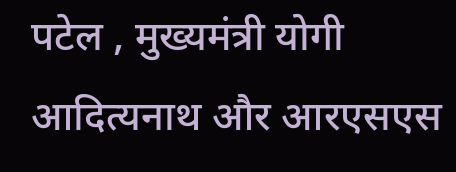पटेल , मुख्यमंत्री योगी आदित्यनाथ और आरएसएस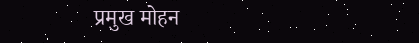प्रमुख मोहन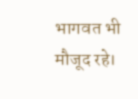भागवत भी मौजूद रहे।